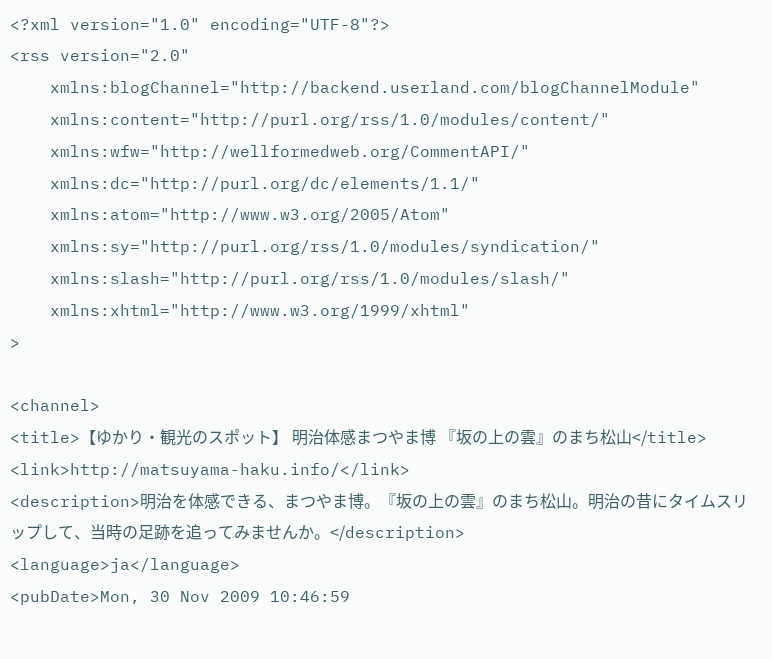<?xml version="1.0" encoding="UTF-8"?>
<rss version="2.0"
    xmlns:blogChannel="http://backend.userland.com/blogChannelModule"
    xmlns:content="http://purl.org/rss/1.0/modules/content/"
    xmlns:wfw="http://wellformedweb.org/CommentAPI/"
    xmlns:dc="http://purl.org/dc/elements/1.1/"
    xmlns:atom="http://www.w3.org/2005/Atom"
    xmlns:sy="http://purl.org/rss/1.0/modules/syndication/"
    xmlns:slash="http://purl.org/rss/1.0/modules/slash/"
    xmlns:xhtml="http://www.w3.org/1999/xhtml"
>

<channel>
<title>【ゆかり・観光のスポット】 明治体感まつやま博 『坂の上の雲』のまち松山</title>
<link>http://matsuyama-haku.info/</link>
<description>明治を体感できる、まつやま博。『坂の上の雲』のまち松山。明治の昔にタイムスリップして、当時の足跡を追ってみませんか。</description>
<language>ja</language>
<pubDate>Mon, 30 Nov 2009 10:46:59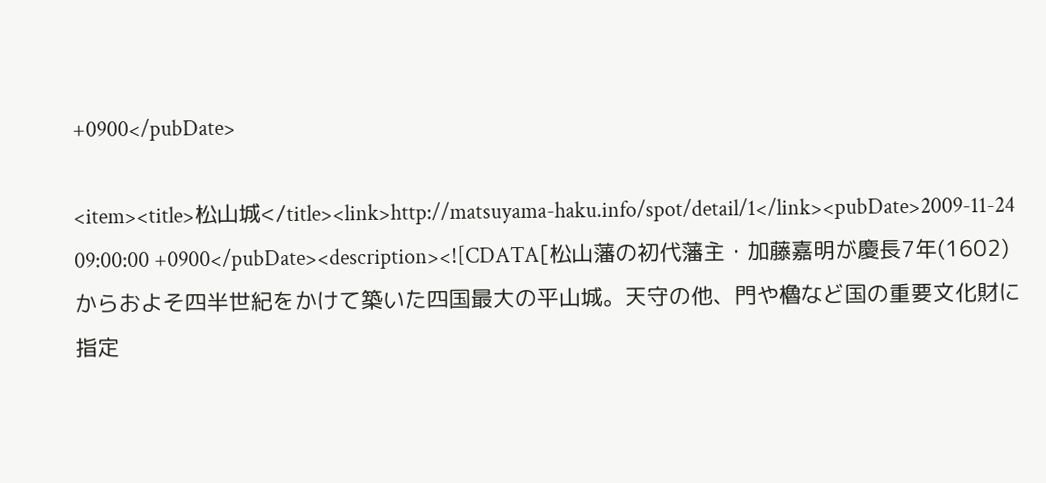+0900</pubDate>

<item><title>松山城</title><link>http://matsuyama-haku.info/spot/detail/1</link><pubDate>2009-11-24 09:00:00 +0900</pubDate><description><![CDATA[松山藩の初代藩主・加藤嘉明が慶長7年(1602)からおよそ四半世紀をかけて築いた四国最大の平山城。天守の他、門や櫓など国の重要文化財に指定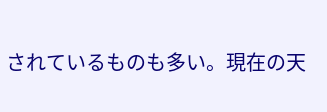されているものも多い。現在の天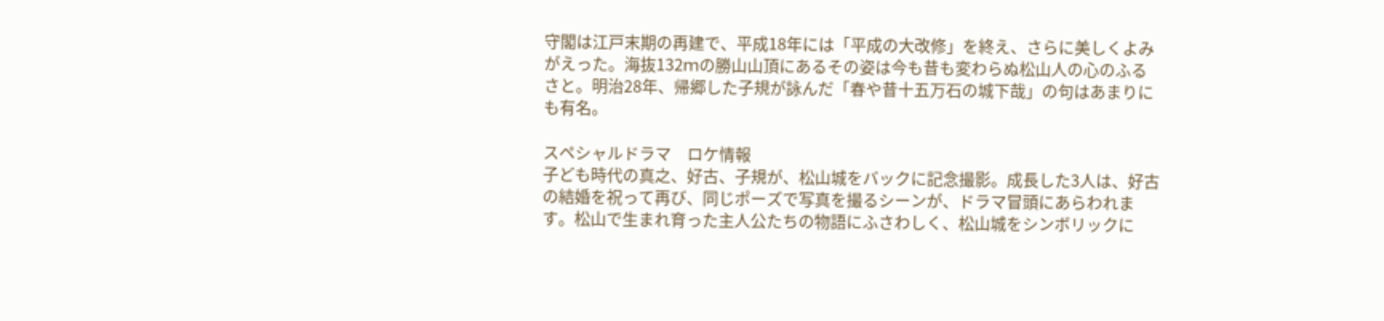守閣は江戸末期の再建で、平成18年には「平成の大改修」を終え、さらに美しくよみがえった。海抜132ｍの勝山山頂にあるその姿は今も昔も変わらぬ松山人の心のふるさと。明治28年、帰郷した子規が詠んだ「春や昔十五万石の城下哉」の句はあまりにも有名。

スペシャルドラマ　ロケ情報
子ども時代の真之、好古、子規が、松山城をバックに記念撮影。成長した3人は、好古の結婚を祝って再び、同じポーズで写真を撮るシーンが、ドラマ冒頭にあらわれます。松山で生まれ育った主人公たちの物語にふさわしく、松山城をシンボリックに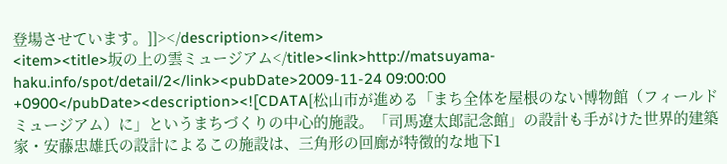登場させています。]]></description></item>
<item><title>坂の上の雲ミュージアム</title><link>http://matsuyama-haku.info/spot/detail/2</link><pubDate>2009-11-24 09:00:00 +0900</pubDate><description><![CDATA[松山市が進める「まち全体を屋根のない博物館（フィールドミュージアム）に」というまちづくりの中心的施設。「司馬遼太郎記念館」の設計も手がけた世界的建築家・安藤忠雄氏の設計によるこの施設は、三角形の回廊が特徴的な地下1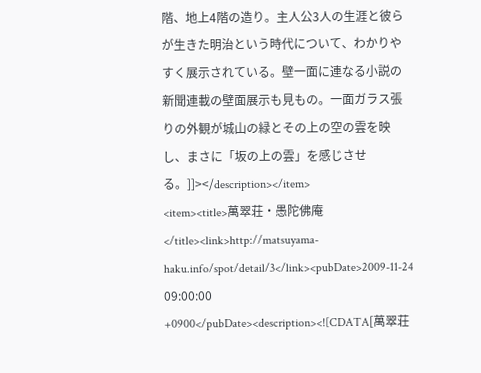階、地上4階の造り。主人公3人の生涯と彼らが生きた明治という時代について、わかりやすく展示されている。壁一面に連なる小説の新聞連載の壁面展示も見もの。一面ガラス張りの外観が城山の緑とその上の空の雲を映し、まさに「坂の上の雲」を感じさせる。]]></description></item>
<item><title>萬翠荘・愚陀佛庵</title><link>http://matsuyama-haku.info/spot/detail/3</link><pubDate>2009-11-24 09:00:00 +0900</pubDate><description><![CDATA[萬翠荘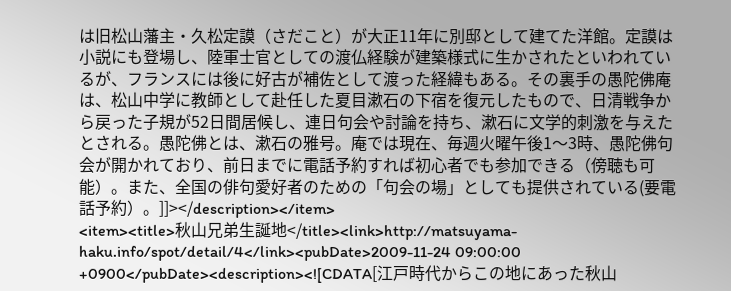は旧松山藩主・久松定謨（さだこと）が大正11年に別邸として建てた洋館。定謨は小説にも登場し、陸軍士官としての渡仏経験が建築様式に生かされたといわれているが、フランスには後に好古が補佐として渡った経緯もある。その裏手の愚陀佛庵は、松山中学に教師として赴任した夏目漱石の下宿を復元したもので、日清戦争から戻った子規が52日間居候し、連日句会や討論を持ち、漱石に文学的刺激を与えたとされる。愚陀佛とは、漱石の雅号。庵では現在、毎週火曜午後1～3時、愚陀佛句会が開かれており、前日までに電話予約すれば初心者でも参加できる（傍聴も可能）。また、全国の俳句愛好者のための「句会の場」としても提供されている(要電話予約）。]]></description></item>
<item><title>秋山兄弟生誕地</title><link>http://matsuyama-haku.info/spot/detail/4</link><pubDate>2009-11-24 09:00:00 +0900</pubDate><description><![CDATA[江戸時代からこの地にあった秋山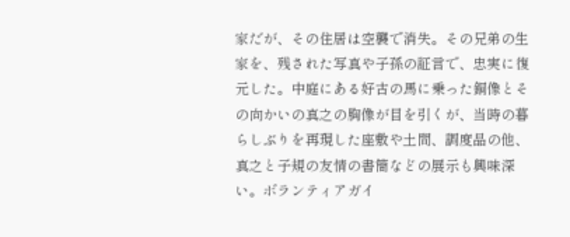家だが、その住居は空襲で消失。その兄弟の生家を、残された写真や子孫の証言で、忠実に復元した。中庭にある好古の馬に乗った銅像とその向かいの真之の胸像が目を引くが、当時の暮らしぶりを再現した座敷や土間、調度品の他、真之と子規の友情の書簡などの展示も興味深い。ボランティアガイ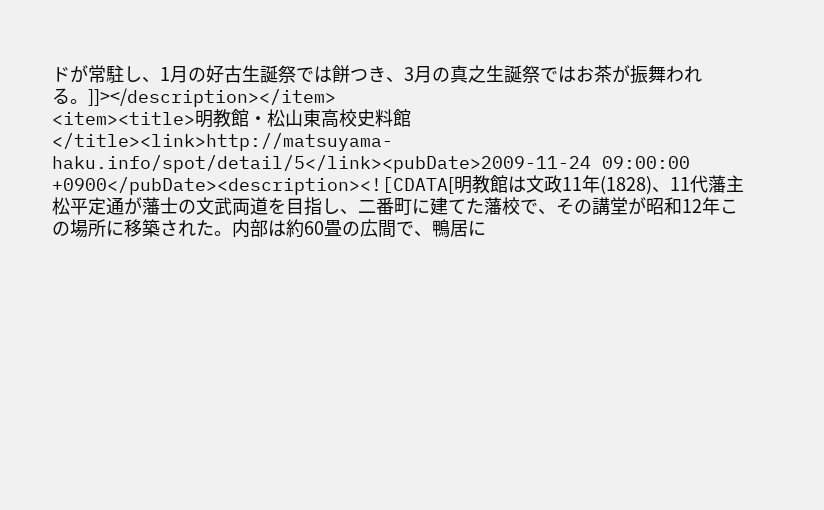ドが常駐し、1月の好古生誕祭では餅つき、3月の真之生誕祭ではお茶が振舞われる。]]></description></item>
<item><title>明教館・松山東高校史料館</title><link>http://matsuyama-haku.info/spot/detail/5</link><pubDate>2009-11-24 09:00:00 +0900</pubDate><description><![CDATA[明教館は文政11年(1828)、11代藩主松平定通が藩士の文武両道を目指し、二番町に建てた藩校で、その講堂が昭和12年この場所に移築された。内部は約60畳の広間で、鴨居に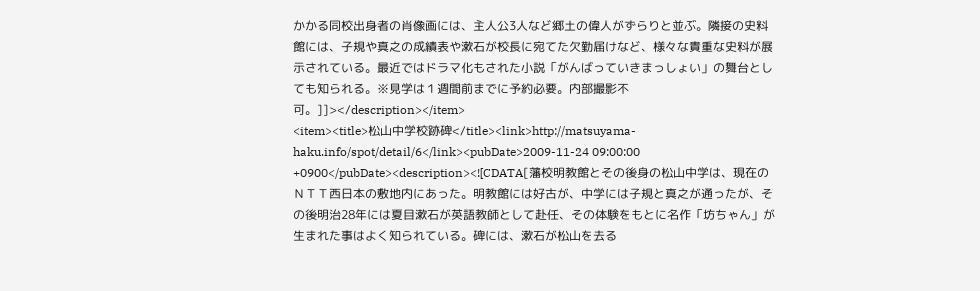かかる同校出身者の肖像画には、主人公3人など郷土の偉人がずらりと並ぶ。隣接の史料館には、子規や真之の成績表や漱石が校長に宛てた欠勤届けなど、様々な貴重な史料が展示されている。最近ではドラマ化もされた小説「がんばっていきまっしょい」の舞台としても知られる。※見学は１週間前までに予約必要。内部撮影不可。]]></description></item>
<item><title>松山中学校跡碑</title><link>http://matsuyama-haku.info/spot/detail/6</link><pubDate>2009-11-24 09:00:00 +0900</pubDate><description><![CDATA[藩校明教館とその後身の松山中学は、現在のＮＴＴ西日本の敷地内にあった。明教館には好古が、中学には子規と真之が通ったが、その後明治28年には夏目漱石が英語教師として赴任、その体験をもとに名作「坊ちゃん」が生まれた事はよく知られている。碑には、漱石が松山を去る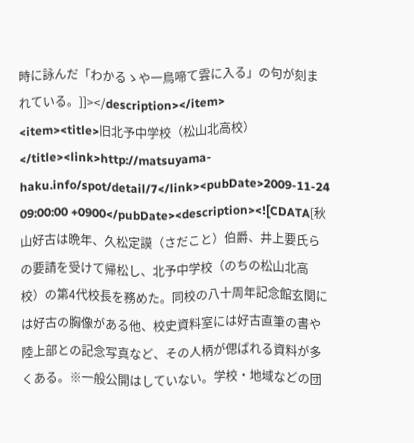時に詠んだ「わかるゝや一鳥啼て雲に入る」の句が刻まれている。]]></description></item>
<item><title>旧北予中学校（松山北高校）</title><link>http://matsuyama-haku.info/spot/detail/7</link><pubDate>2009-11-24 09:00:00 +0900</pubDate><description><![CDATA[秋山好古は晩年、久松定謨（さだこと）伯爵、井上要氏らの要請を受けて帰松し、北予中学校（のちの松山北高校）の第4代校長を務めた。同校の八十周年記念館玄関には好古の胸像がある他、校史資料室には好古直筆の書や陸上部との記念写真など、その人柄が偲ばれる資料が多くある。※一般公開はしていない。学校・地域などの団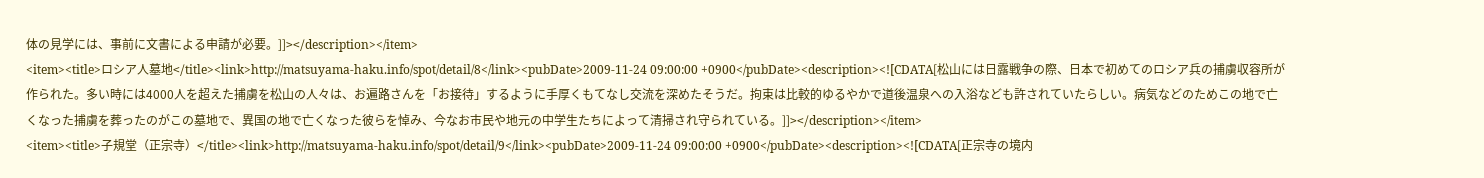体の見学には、事前に文書による申請が必要。]]></description></item>
<item><title>ロシア人墓地</title><link>http://matsuyama-haku.info/spot/detail/8</link><pubDate>2009-11-24 09:00:00 +0900</pubDate><description><![CDATA[松山には日露戦争の際、日本で初めてのロシア兵の捕虜収容所が作られた。多い時には4000人を超えた捕虜を松山の人々は、お遍路さんを「お接待」するように手厚くもてなし交流を深めたそうだ。拘束は比較的ゆるやかで道後温泉への入浴なども許されていたらしい。病気などのためこの地で亡くなった捕虜を葬ったのがこの墓地で、異国の地で亡くなった彼らを悼み、今なお市民や地元の中学生たちによって清掃され守られている。]]></description></item>
<item><title>子規堂（正宗寺）</title><link>http://matsuyama-haku.info/spot/detail/9</link><pubDate>2009-11-24 09:00:00 +0900</pubDate><description><![CDATA[正宗寺の境内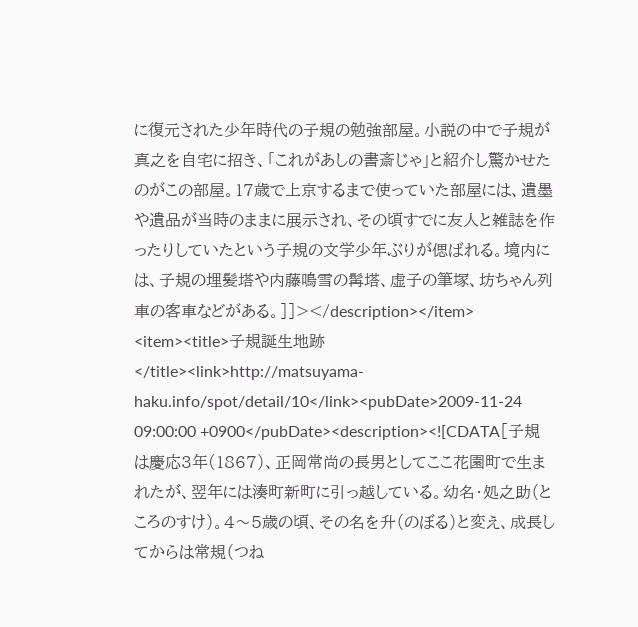に復元された少年時代の子規の勉強部屋。小説の中で子規が真之を自宅に招き、「これがあしの書斎じゃ」と紹介し驚かせたのがこの部屋。17歳で上京するまで使っていた部屋には、遺墨や遺品が当時のままに展示され、その頃すでに友人と雑誌を作ったりしていたという子規の文学少年ぶりが偲ばれる。境内には、子規の埋髪塔や内藤鳴雪の髯塔、虚子の筆塚、坊ちゃん列車の客車などがある。]]></description></item>
<item><title>子規誕生地跡</title><link>http://matsuyama-haku.info/spot/detail/10</link><pubDate>2009-11-24 09:00:00 +0900</pubDate><description><![CDATA[子規は慶応3年(1867)、正岡常尚の長男としてここ花園町で生まれたが、翌年には湊町新町に引っ越している。幼名・処之助（ところのすけ）。4～5歳の頃、その名を升（のぼる）と変え、成長してからは常規（つね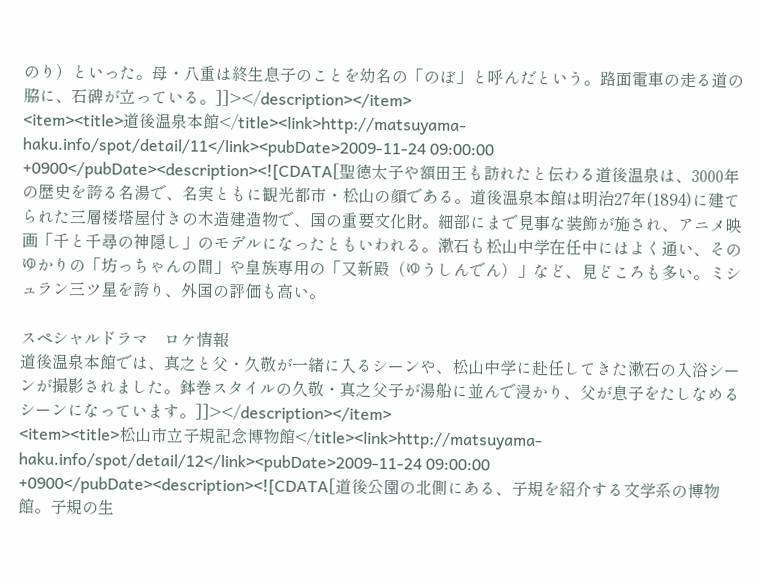のり）といった。母・八重は終生息子のことを幼名の「のぼ」と呼んだという。路面電車の走る道の脇に、石碑が立っている。]]></description></item>
<item><title>道後温泉本館</title><link>http://matsuyama-haku.info/spot/detail/11</link><pubDate>2009-11-24 09:00:00 +0900</pubDate><description><![CDATA[聖徳太子や額田王も訪れたと伝わる道後温泉は、3000年の歴史を誇る名湯で、名実ともに観光都市・松山の顔である。道後温泉本館は明治27年(1894)に建てられた三層楼塔屋付きの木造建造物で、国の重要文化財。細部にまで見事な装飾が施され、アニメ映画「千と千尋の神隠し」のモデルになったともいわれる。漱石も松山中学在任中にはよく通い、そのゆかりの「坊っちゃんの間」や皇族専用の「又新殿（ゆうしんでん）」など、見どころも多い。ミシュラン三ツ星を誇り、外国の評価も高い。

スペシャルドラマ　ロケ情報
道後温泉本館では、真之と父・久敬が一緒に入るシーンや、松山中学に赴任してきた漱石の入浴シーンが撮影されました。鉢巻スタイルの久敬・真之父子が湯船に並んで浸かり、父が息子をたしなめるシーンになっています。]]></description></item>
<item><title>松山市立子規記念博物館</title><link>http://matsuyama-haku.info/spot/detail/12</link><pubDate>2009-11-24 09:00:00 +0900</pubDate><description><![CDATA[道後公園の北側にある、子規を紹介する文学系の博物館。子規の生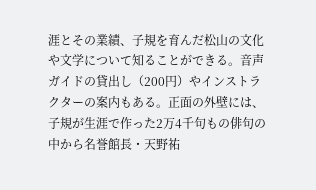涯とその業績、子規を育んだ松山の文化や文学について知ることができる。音声ガイドの貸出し（200円）やインストラクターの案内もある。正面の外壁には、子規が生涯で作った2万4千句もの俳句の中から名誉館長・天野祐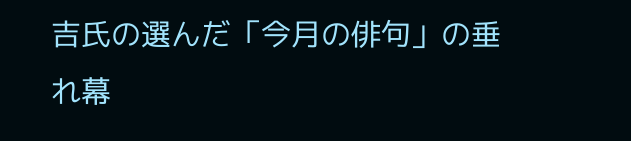吉氏の選んだ「今月の俳句」の垂れ幕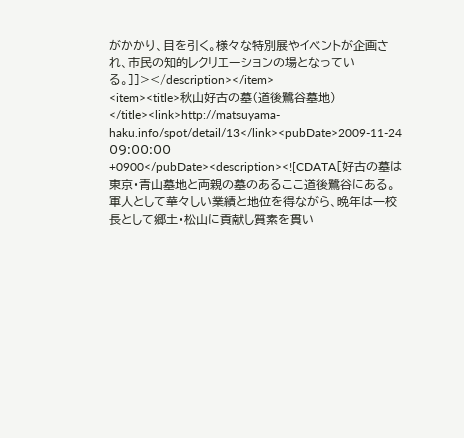がかかり、目を引く。様々な特別展やイベントが企画され、市民の知的レクリエーションの場となっている。]]></description></item>
<item><title>秋山好古の墓（道後鷺谷墓地）</title><link>http://matsuyama-haku.info/spot/detail/13</link><pubDate>2009-11-24 09:00:00 +0900</pubDate><description><![CDATA[好古の墓は東京・青山墓地と両親の墓のあるここ道後鷺谷にある。軍人として華々しい業績と地位を得ながら、晩年は一校長として郷土・松山に貢献し質素を貫い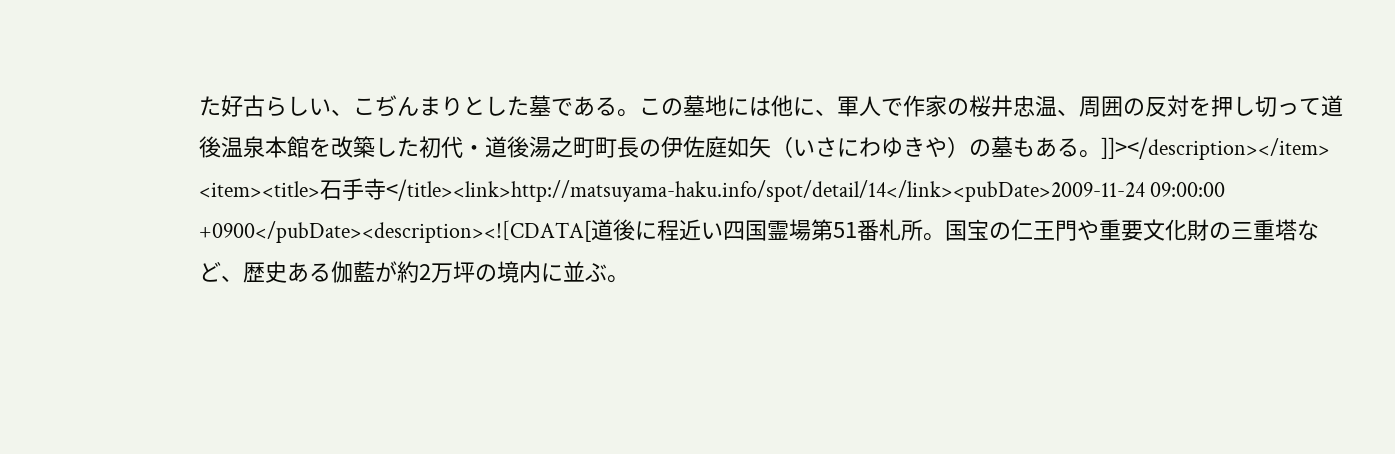た好古らしい、こぢんまりとした墓である。この墓地には他に、軍人で作家の桜井忠温、周囲の反対を押し切って道後温泉本館を改築した初代・道後湯之町町長の伊佐庭如矢（いさにわゆきや）の墓もある。]]></description></item>
<item><title>石手寺</title><link>http://matsuyama-haku.info/spot/detail/14</link><pubDate>2009-11-24 09:00:00 +0900</pubDate><description><![CDATA[道後に程近い四国霊場第51番札所。国宝の仁王門や重要文化財の三重塔など、歴史ある伽藍が約2万坪の境内に並ぶ。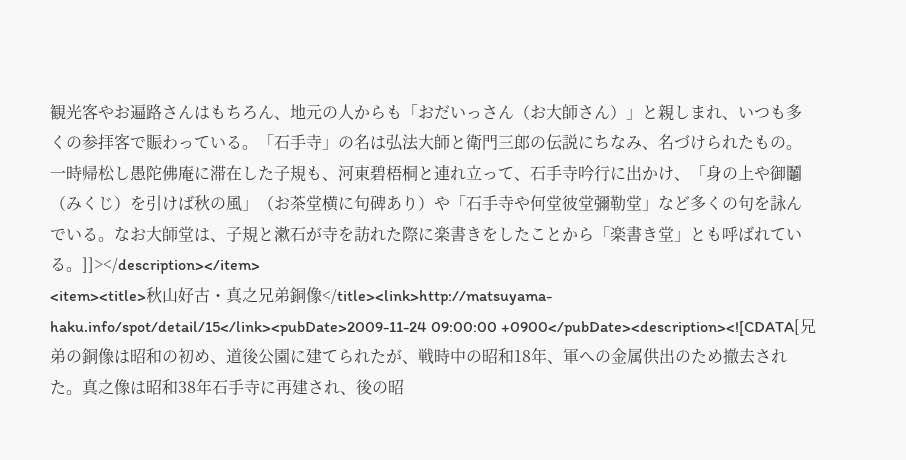観光客やお遍路さんはもちろん、地元の人からも「おだいっさん（お大師さん）」と親しまれ、いつも多くの参拝客で賑わっている。「石手寺」の名は弘法大師と衛門三郎の伝説にちなみ、名づけられたもの。一時帰松し愚陀佛庵に滞在した子規も、河東碧梧桐と連れ立って、石手寺吟行に出かけ、「身の上や御鬮（みくじ）を引けば秋の風」（お茶堂横に句碑あり）や「石手寺や何堂彼堂彌勒堂」など多くの句を詠んでいる。なお大師堂は、子規と漱石が寺を訪れた際に楽書きをしたことから「楽書き堂」とも呼ばれている。]]></description></item>
<item><title>秋山好古・真之兄弟銅像</title><link>http://matsuyama-haku.info/spot/detail/15</link><pubDate>2009-11-24 09:00:00 +0900</pubDate><description><![CDATA[兄弟の銅像は昭和の初め、道後公園に建てられたが、戦時中の昭和18年、軍への金属供出のため撤去された。真之像は昭和38年石手寺に再建され、後の昭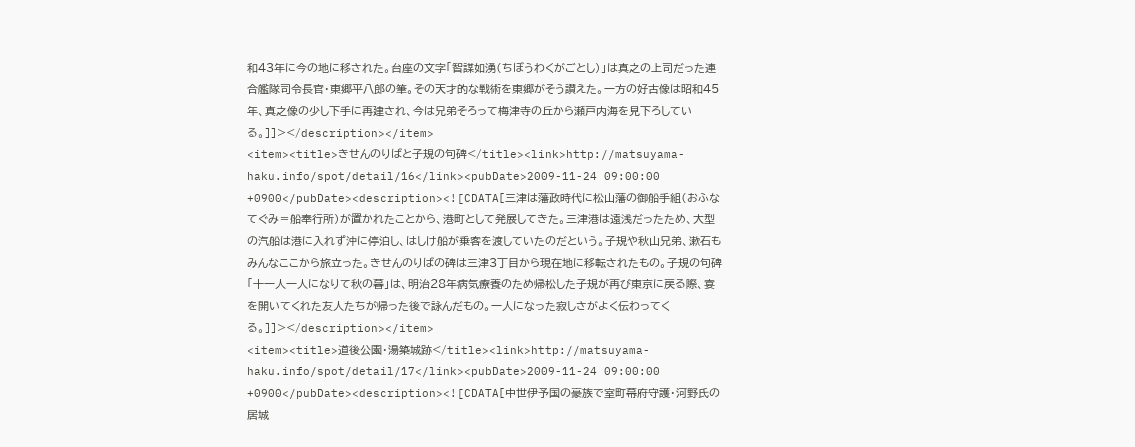和43年に今の地に移された。台座の文字「智謀如湧（ちぼうわくがごとし）」は真之の上司だった連合艦隊司令長官・東郷平八郎の筆。その天才的な戦術を東郷がそう讃えた。一方の好古像は昭和45年、真之像の少し下手に再建され、今は兄弟そろって梅津寺の丘から瀬戸内海を見下ろしている。]]></description></item>
<item><title>きせんのりばと子規の句碑</title><link>http://matsuyama-haku.info/spot/detail/16</link><pubDate>2009-11-24 09:00:00 +0900</pubDate><description><![CDATA[三津は藩政時代に松山藩の御船手組（おふなてぐみ＝船奉行所）が置かれたことから、港町として発展してきた。三津港は遠浅だったため、大型の汽船は港に入れず沖に停泊し、はしけ船が乗客を渡していたのだという。子規や秋山兄弟、漱石もみんなここから旅立った。きせんのりばの碑は三津3丁目から現在地に移転されたもの。子規の句碑「十一人一人になりて秋の暮」は、明治28年病気療養のため帰松した子規が再び東京に戻る際、宴を開いてくれた友人たちが帰った後で詠んだもの。一人になった寂しさがよく伝わってくる。]]></description></item>
<item><title>道後公園・湯築城跡</title><link>http://matsuyama-haku.info/spot/detail/17</link><pubDate>2009-11-24 09:00:00 +0900</pubDate><description><![CDATA[中世伊予国の豪族で室町幕府守護・河野氏の居城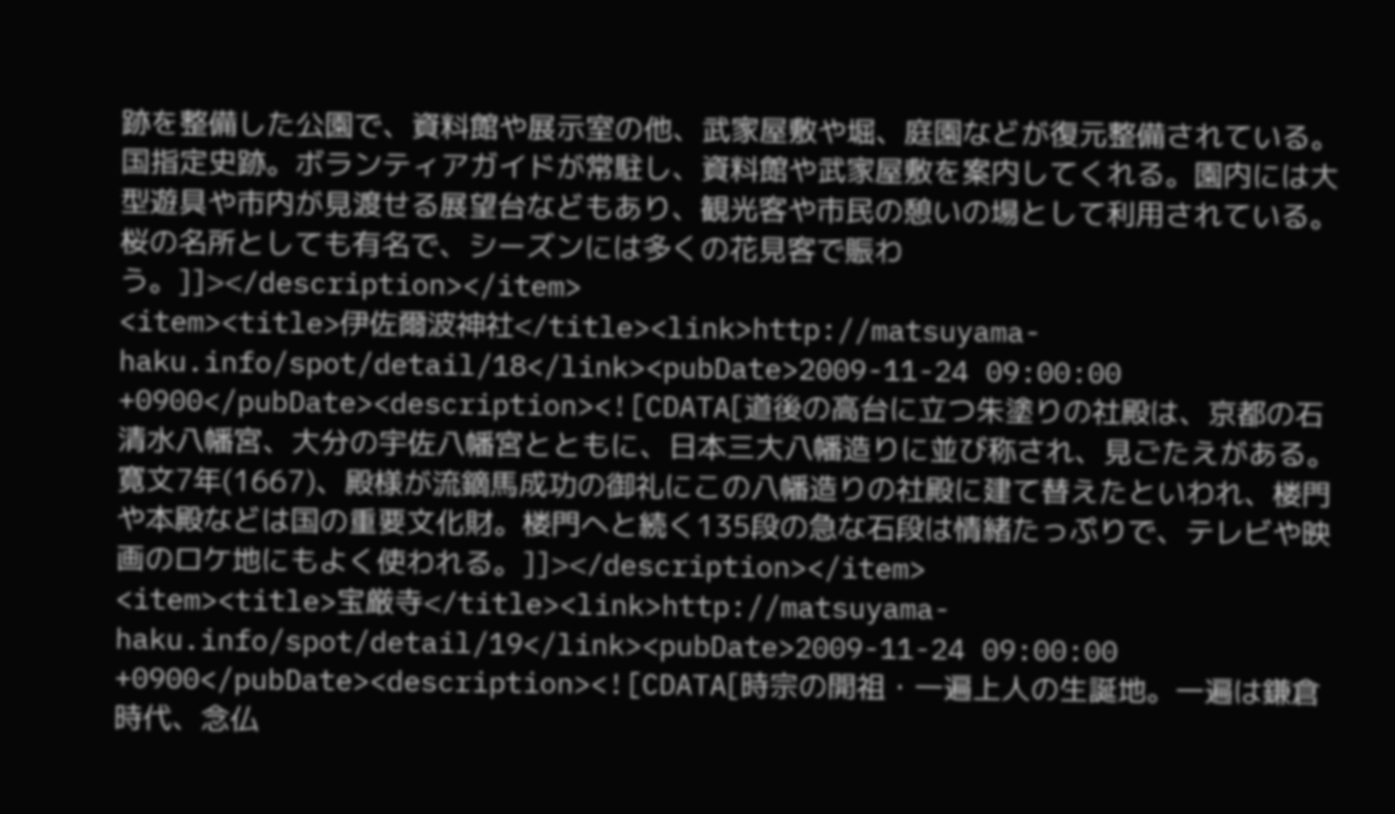跡を整備した公園で、資料館や展示室の他、武家屋敷や堀、庭園などが復元整備されている。国指定史跡。ボランティアガイドが常駐し、資料館や武家屋敷を案内してくれる。園内には大型遊具や市内が見渡せる展望台などもあり、観光客や市民の憩いの場として利用されている。桜の名所としても有名で、シーズンには多くの花見客で賑わう。]]></description></item>
<item><title>伊佐爾波神社</title><link>http://matsuyama-haku.info/spot/detail/18</link><pubDate>2009-11-24 09:00:00 +0900</pubDate><description><![CDATA[道後の高台に立つ朱塗りの社殿は、京都の石清水八幡宮、大分の宇佐八幡宮とともに、日本三大八幡造りに並び称され、見ごたえがある。寛文7年(1667)、殿様が流鏑馬成功の御礼にこの八幡造りの社殿に建て替えたといわれ、楼門や本殿などは国の重要文化財。楼門へと続く135段の急な石段は情緒たっぷりで、テレビや映画のロケ地にもよく使われる。]]></description></item>
<item><title>宝厳寺</title><link>http://matsuyama-haku.info/spot/detail/19</link><pubDate>2009-11-24 09:00:00 +0900</pubDate><description><![CDATA[時宗の開祖・一遍上人の生誕地。一遍は鎌倉時代、念仏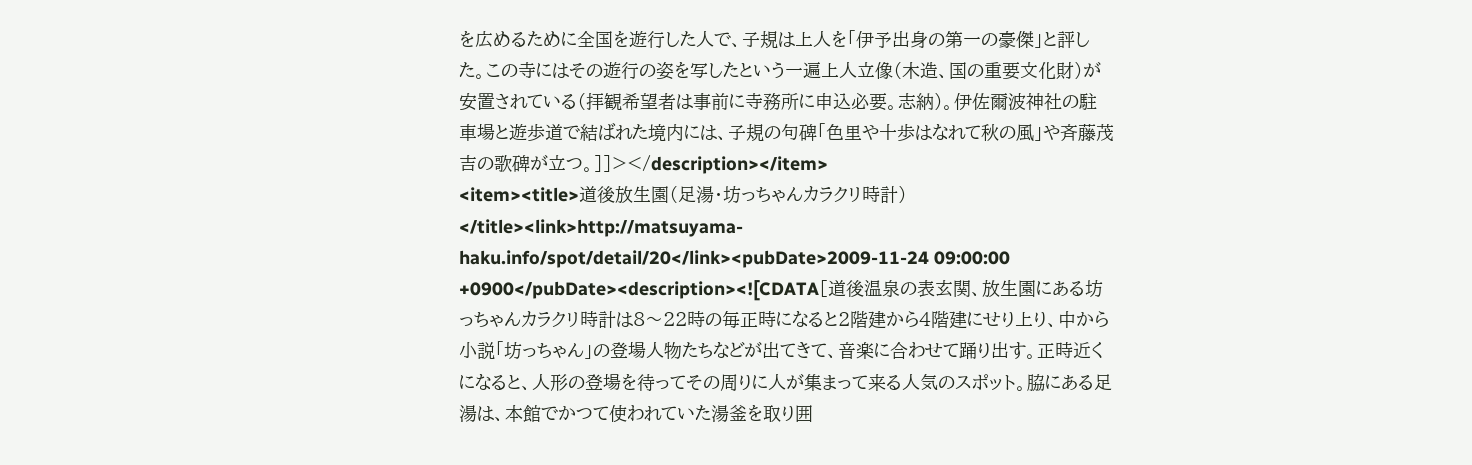を広めるために全国を遊行した人で、子規は上人を「伊予出身の第一の豪傑」と評した。この寺にはその遊行の姿を写したという一遍上人立像（木造、国の重要文化財）が安置されている（拝観希望者は事前に寺務所に申込必要。志納）。伊佐爾波神社の駐車場と遊歩道で結ばれた境内には、子規の句碑「色里や十歩はなれて秋の風」や斉藤茂吉の歌碑が立つ。]]></description></item>
<item><title>道後放生園（足湯・坊っちゃんカラクリ時計）</title><link>http://matsuyama-haku.info/spot/detail/20</link><pubDate>2009-11-24 09:00:00 +0900</pubDate><description><![CDATA[道後温泉の表玄関、放生園にある坊っちゃんカラクリ時計は8～22時の毎正時になると2階建から4階建にせり上り、中から小説「坊っちゃん」の登場人物たちなどが出てきて、音楽に合わせて踊り出す。正時近くになると、人形の登場を待ってその周りに人が集まって来る人気のスポット。脇にある足湯は、本館でかつて使われていた湯釜を取り囲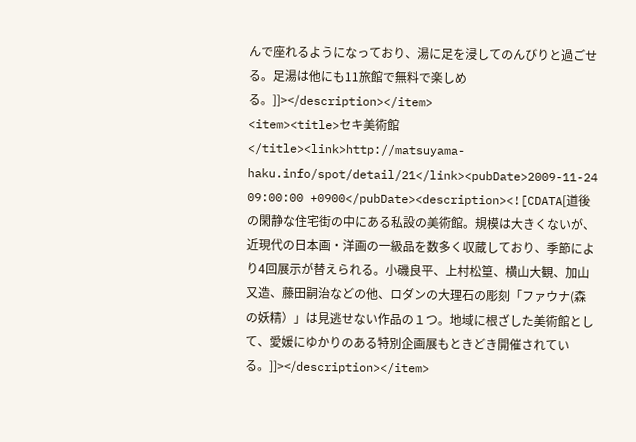んで座れるようになっており、湯に足を浸してのんびりと過ごせる。足湯は他にも11旅館で無料で楽しめる。]]></description></item>
<item><title>セキ美術館</title><link>http://matsuyama-haku.info/spot/detail/21</link><pubDate>2009-11-24 09:00:00 +0900</pubDate><description><![CDATA[道後の閑静な住宅街の中にある私設の美術館。規模は大きくないが、近現代の日本画・洋画の一級品を数多く収蔵しており、季節により4回展示が替えられる。小磯良平、上村松篁、横山大観、加山又造、藤田嗣治などの他、ロダンの大理石の彫刻「ファウナ(森の妖精）」は見逃せない作品の１つ。地域に根ざした美術館として、愛媛にゆかりのある特別企画展もときどき開催されている。]]></description></item>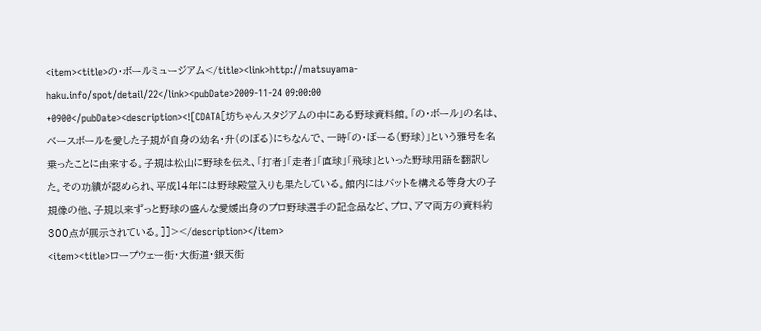<item><title>の・ボールミュージアム</title><link>http://matsuyama-haku.info/spot/detail/22</link><pubDate>2009-11-24 09:00:00 +0900</pubDate><description><![CDATA[坊ちゃんスタジアムの中にある野球資料館。「の・ボール」の名は、ベースボールを愛した子規が自身の幼名・升（のぼる）にちなんで、一時「の・ぼーる（野球）」という雅号を名乗ったことに由来する。子規は松山に野球を伝え、「打者」「走者」「直球」「飛球」といった野球用語を翻訳した。その功績が認められ、平成14年には野球殿堂入りも果たしている。館内にはバットを構える等身大の子規像の他、子規以来ずっと野球の盛んな愛媛出身のプロ野球選手の記念品など、プロ、アマ両方の資料約300点が展示されている。]]></description></item>
<item><title>ロープウェー街・大街道・銀天街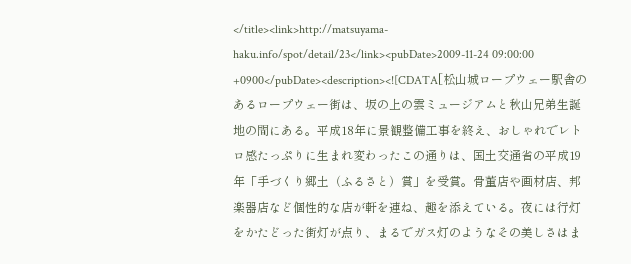</title><link>http://matsuyama-haku.info/spot/detail/23</link><pubDate>2009-11-24 09:00:00 +0900</pubDate><description><![CDATA[松山城ロープウェー駅舎のあるロープウェー街は、坂の上の雲ミュージアムと秋山兄弟生誕地の間にある。平成18年に景観整備工事を終え、おしゃれでレトロ感たっぷりに生まれ変わったこの通りは、国土交通省の平成19年「手づくり郷土（ふるさと）賞」を受賞。骨董店や画材店、邦楽器店など個性的な店が軒を連ね、趣を添えている。夜には行灯をかたどった街灯が点り、まるでガス灯のようなその美しさはま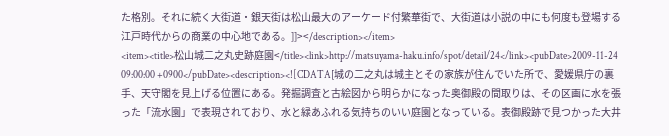た格別。それに続く大街道・銀天街は松山最大のアーケード付繁華街で、大街道は小説の中にも何度も登場する江戸時代からの商業の中心地である。]]></description></item>
<item><title>松山城二之丸史跡庭園</title><link>http://matsuyama-haku.info/spot/detail/24</link><pubDate>2009-11-24 09:00:00 +0900</pubDate><description><![CDATA[城の二之丸は城主とその家族が住んでいた所で、愛媛県庁の裏手、天守閣を見上げる位置にある。発掘調査と古絵図から明らかになった奥御殿の間取りは、その区画に水を張った「流水園」で表現されており、水と緑あふれる気持ちのいい庭園となっている。表御殿跡で見つかった大井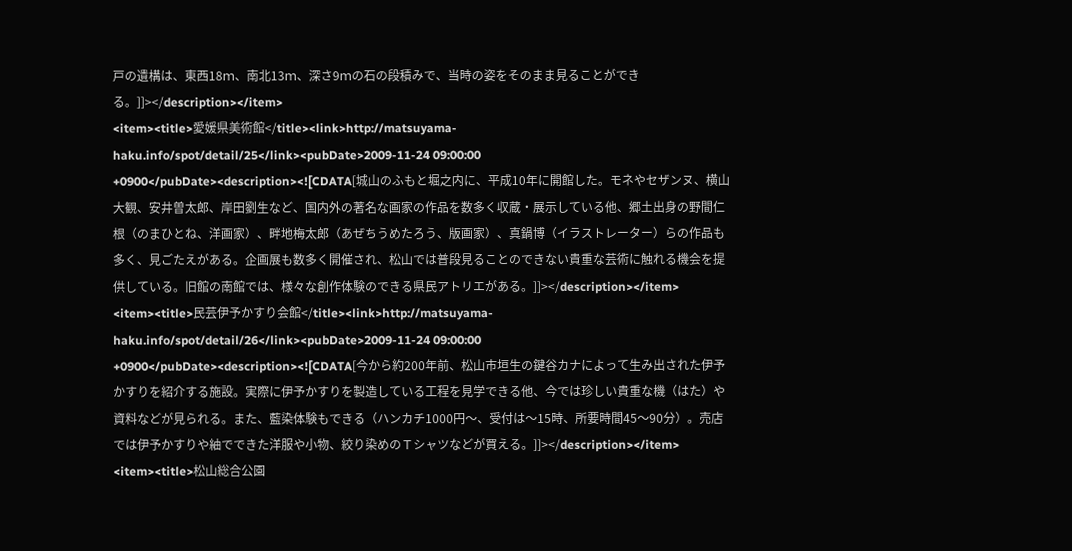戸の遺構は、東西18ｍ、南北13ｍ、深さ9ｍの石の段積みで、当時の姿をそのまま見ることができる。]]></description></item>
<item><title>愛媛県美術館</title><link>http://matsuyama-haku.info/spot/detail/25</link><pubDate>2009-11-24 09:00:00 +0900</pubDate><description><![CDATA[城山のふもと堀之内に、平成10年に開館した。モネやセザンヌ、横山大観、安井曽太郎、岸田劉生など、国内外の著名な画家の作品を数多く収蔵・展示している他、郷土出身の野間仁根（のまひとね、洋画家）、畔地梅太郎（あぜちうめたろう、版画家）、真鍋博（イラストレーター）らの作品も多く、見ごたえがある。企画展も数多く開催され、松山では普段見ることのできない貴重な芸術に触れる機会を提供している。旧館の南館では、様々な創作体験のできる県民アトリエがある。]]></description></item>
<item><title>民芸伊予かすり会館</title><link>http://matsuyama-haku.info/spot/detail/26</link><pubDate>2009-11-24 09:00:00 +0900</pubDate><description><![CDATA[今から約200年前、松山市垣生の鍵谷カナによって生み出された伊予かすりを紹介する施設。実際に伊予かすりを製造している工程を見学できる他、今では珍しい貴重な機（はた）や資料などが見られる。また、藍染体験もできる（ハンカチ1000円～、受付は～15時、所要時間45～90分）。売店では伊予かすりや紬でできた洋服や小物、絞り染めのＴシャツなどが買える。]]></description></item>
<item><title>松山総合公園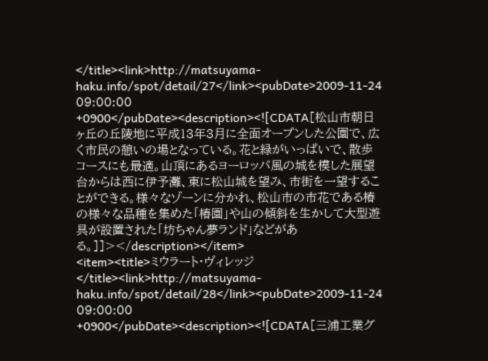</title><link>http://matsuyama-haku.info/spot/detail/27</link><pubDate>2009-11-24 09:00:00 +0900</pubDate><description><![CDATA[松山市朝日ヶ丘の丘陵地に平成13年3月に全面オープンした公園で、広く市民の憩いの場となっている。花と緑がいっぱいで、散歩コースにも最適。山頂にあるヨーロッパ風の城を模した展望台からは西に伊予灘、東に松山城を望み、市街を一望することができる。様々なゾーンに分かれ、松山市の市花である椿の様々な品種を集めた「椿園」や山の傾斜を生かして大型遊具が設置された「坊ちゃん夢ランド」などがある。]]></description></item>
<item><title>ミウラート・ヴィレッジ</title><link>http://matsuyama-haku.info/spot/detail/28</link><pubDate>2009-11-24 09:00:00 +0900</pubDate><description><![CDATA[三浦工業グ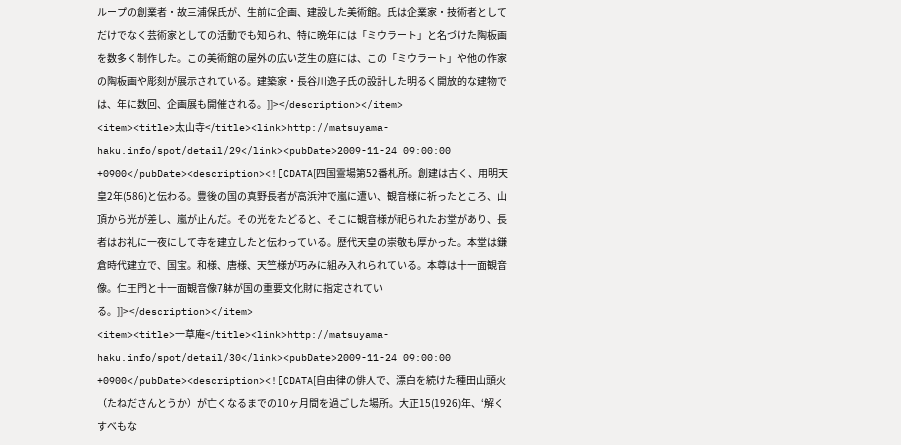ループの創業者・故三浦保氏が、生前に企画、建設した美術館。氏は企業家・技術者としてだけでなく芸術家としての活動でも知られ、特に晩年には「ミウラート」と名づけた陶板画を数多く制作した。この美術館の屋外の広い芝生の庭には、この「ミウラート」や他の作家の陶板画や彫刻が展示されている。建築家・長谷川逸子氏の設計した明るく開放的な建物では、年に数回、企画展も開催される。]]></description></item>
<item><title>太山寺</title><link>http://matsuyama-haku.info/spot/detail/29</link><pubDate>2009-11-24 09:00:00 +0900</pubDate><description><![CDATA[四国霊場第52番札所。創建は古く、用明天皇2年(586)と伝わる。豊後の国の真野長者が高浜沖で嵐に遭い、観音様に祈ったところ、山頂から光が差し、嵐が止んだ。その光をたどると、そこに観音様が祀られたお堂があり、長者はお礼に一夜にして寺を建立したと伝わっている。歴代天皇の崇敬も厚かった。本堂は鎌倉時代建立で、国宝。和様、唐様、天竺様が巧みに組み入れられている。本尊は十一面観音像。仁王門と十一面観音像7躰が国の重要文化財に指定されている。]]></description></item>
<item><title>一草庵</title><link>http://matsuyama-haku.info/spot/detail/30</link><pubDate>2009-11-24 09:00:00 +0900</pubDate><description><![CDATA[自由律の俳人で、漂白を続けた種田山頭火（たねださんとうか）が亡くなるまでの10ヶ月間を過ごした場所。大正15(1926)年、‘解くすべもな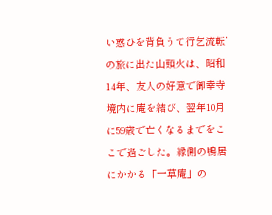い惑ひを背負うて行乞流転’の旅に出た山頭火は、昭和14年、友人の好意で御幸寺境内に庵を結び、翌年10月に59歳で亡くなるまでをここで過ごした。縁側の鴨居にかかる「一草庵」の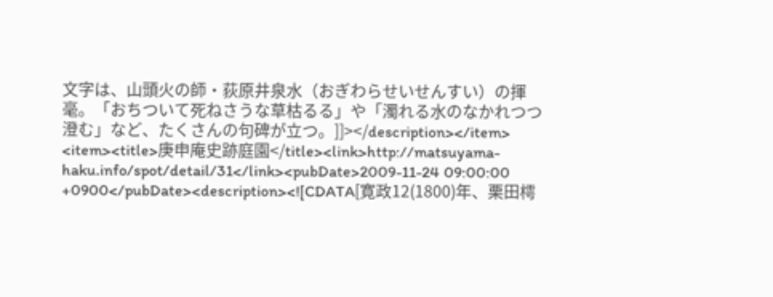文字は、山頭火の師・荻原井泉水（おぎわらせいせんすい）の揮毫。「おちついて死ねさうな草枯るる」や「濁れる水のなかれつつ澄む」など、たくさんの句碑が立つ。]]></description></item>
<item><title>庚申庵史跡庭園</title><link>http://matsuyama-haku.info/spot/detail/31</link><pubDate>2009-11-24 09:00:00 +0900</pubDate><description><![CDATA[寛政12(1800)年、栗田樗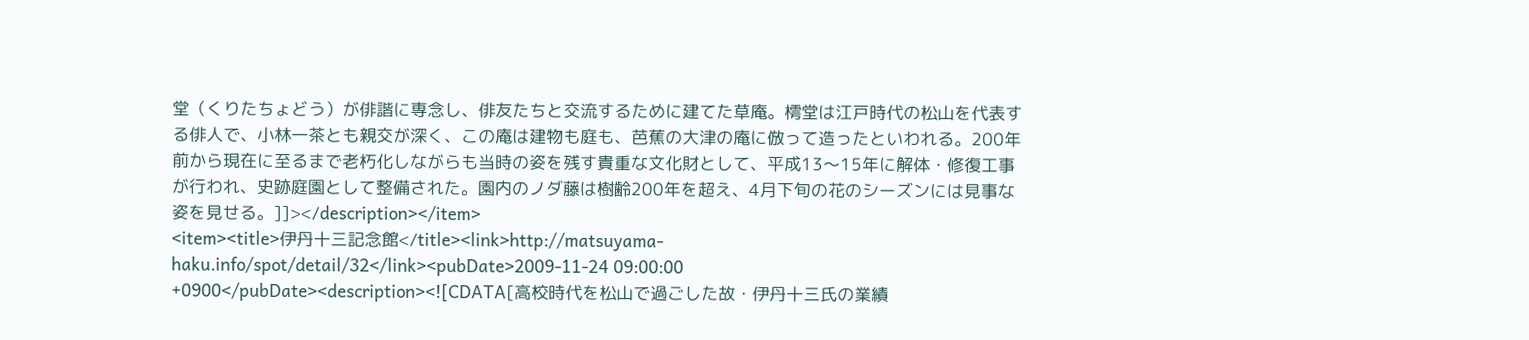堂（くりたちょどう）が俳諧に専念し、俳友たちと交流するために建てた草庵。樗堂は江戸時代の松山を代表する俳人で、小林一茶とも親交が深く、この庵は建物も庭も、芭蕉の大津の庵に倣って造ったといわれる。200年前から現在に至るまで老朽化しながらも当時の姿を残す貴重な文化財として、平成13～15年に解体・修復工事が行われ、史跡庭園として整備された。園内のノダ藤は樹齢200年を超え、4月下旬の花のシーズンには見事な姿を見せる。]]></description></item>
<item><title>伊丹十三記念館</title><link>http://matsuyama-haku.info/spot/detail/32</link><pubDate>2009-11-24 09:00:00 +0900</pubDate><description><![CDATA[高校時代を松山で過ごした故・伊丹十三氏の業績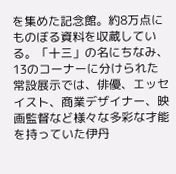を集めた記念館。約8万点にものぼる資料を収蔵している。「十三」の名にちなみ、13のコーナーに分けられた常設展示では、俳優、エッセイスト、商業デザイナー、映画監督など様々な多彩な才能を持っていた伊丹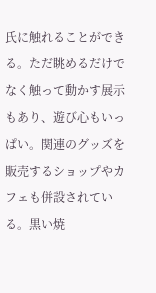氏に触れることができる。ただ眺めるだけでなく触って動かす展示もあり、遊び心もいっぱい。関連のグッズを販売するショップやカフェも併設されている。黒い焼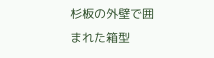杉板の外壁で囲まれた箱型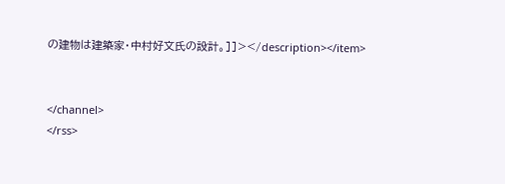の建物は建築家・中村好文氏の設計。]]></description></item>


</channel>
</rss>